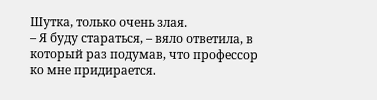Шутка, только очень злая.
– Я буду стараться, – вяло ответила, в который раз подумав, что профессор ко мне придирается.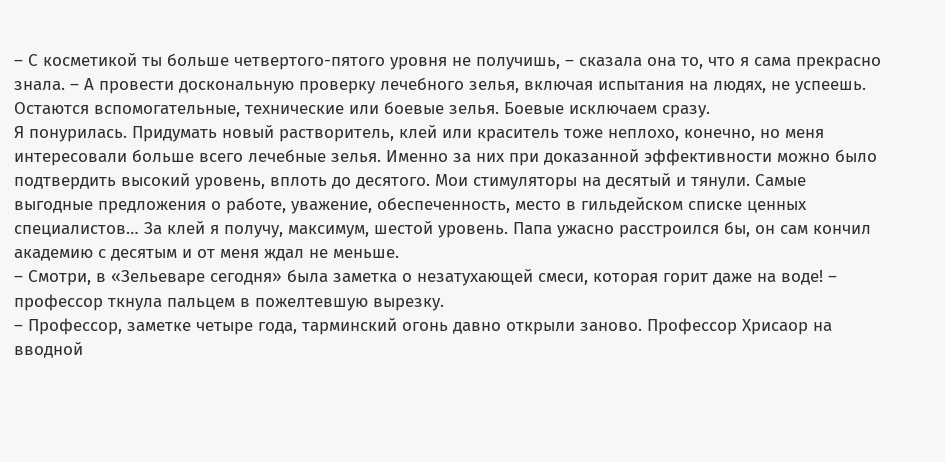– С косметикой ты больше четвертого-пятого уровня не получишь, – сказала она то, что я сама прекрасно знала. – А провести доскональную проверку лечебного зелья, включая испытания на людях, не успеешь. Остаются вспомогательные, технические или боевые зелья. Боевые исключаем сразу.
Я понурилась. Придумать новый растворитель, клей или краситель тоже неплохо, конечно, но меня интересовали больше всего лечебные зелья. Именно за них при доказанной эффективности можно было подтвердить высокий уровень, вплоть до десятого. Мои стимуляторы на десятый и тянули. Самые выгодные предложения о работе, уважение, обеспеченность, место в гильдейском списке ценных специалистов… За клей я получу, максимум, шестой уровень. Папа ужасно расстроился бы, он сам кончил академию с десятым и от меня ждал не меньше.
– Смотри, в «Зельеваре сегодня» была заметка о незатухающей смеси, которая горит даже на воде! – профессор ткнула пальцем в пожелтевшую вырезку.
– Профессор, заметке четыре года, тарминский огонь давно открыли заново. Профессор Хрисаор на вводной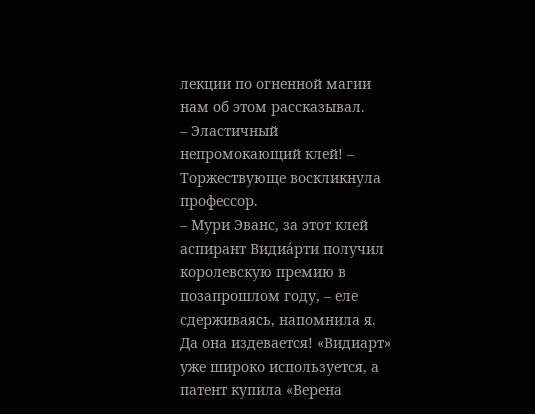лекции по огненной магии нам об этом рассказывал.
– Эластичный непромокающий клей! – Торжествующе воскликнула профессор.
– Мури Эванс, за этот клей аспирант Видиа́рти получил королевскую премию в позапрошлом году, – еле сдерживаясь, напомнила я. Да она издевается! «Видиарт» уже широко используется, а патент купила «Верена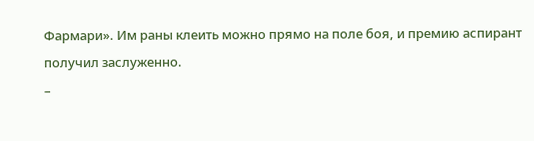Фармари». Им раны клеить можно прямо на поле боя, и премию аспирант получил заслуженно.
–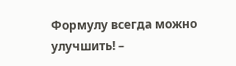Формулу всегда можно улучшить! –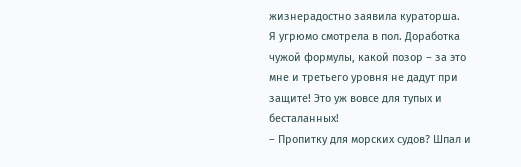жизнерадостно заявила кураторша.
Я угрюмо смотрела в пол. Доработка чужой формулы, какой позор – за это мне и третьего уровня не дадут при защите! Это уж вовсе для тупых и бесталанных!
– Пропитку для морских судов? Шпал и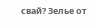свай? Зелье от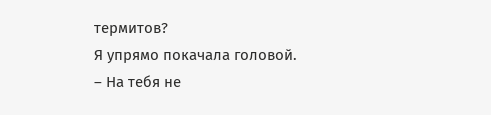термитов?
Я упрямо покачала головой.
– На тебя не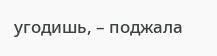угодишь, – поджала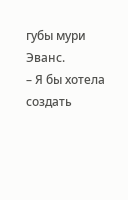губы мури Эванс.
– Я бы хотела создать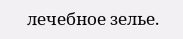лечебное зелье.